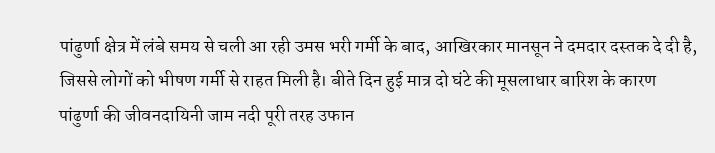पांढुर्णा क्षेत्र में लंबे समय से चली आ रही उमस भरी गर्मी के बाद, आखिरकार मानसून ने दमदार दस्तक दे दी है, जिससे लोगों को भीषण गर्मी से राहत मिली है। बीते दिन हुई मात्र दो घंटे की मूसलाधार बारिश के कारण पांढुर्णा की जीवनदायिनी जाम नदी पूरी तरह उफान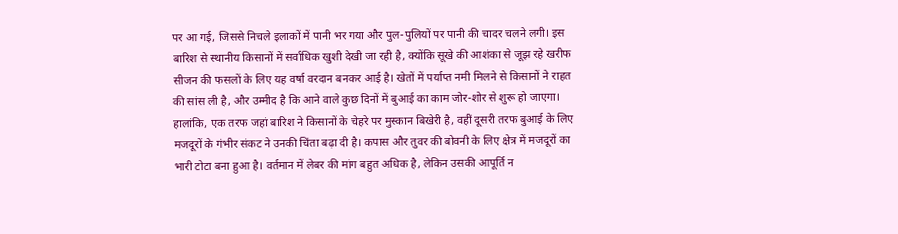पर आ गई, जिससे निचले इलाकों में पानी भर गया और पुल-पुलियों पर पानी की चादर चलने लगी। इस बारिश से स्थानीय किसानों में सर्वाधिक खुशी देखी जा रही है, क्योंकि सूखे की आशंका से जूझ रहे खरीफ सीजन की फसलों के लिए यह वर्षा वरदान बनकर आई है। खेतों में पर्याप्त नमी मिलने से किसानों ने राहत की सांस ली है, और उम्मीद है कि आने वाले कुछ दिनों में बुआई का काम जोर-शोर से शुरू हो जाएगा। हालांकि, एक तरफ जहां बारिश ने किसानों के चेहरे पर मुस्कान बिखेरी है, वहीं दूसरी तरफ बुआई के लिए मजदूरों के गंभीर संकट ने उनकी चिंता बढ़ा दी है। कपास और तुवर की बोवनी के लिए क्षेत्र में मजदूरों का भारी टोटा बना हुआ है। वर्तमान में लेबर की मांग बहुत अधिक है, लेकिन उसकी आपूर्ति न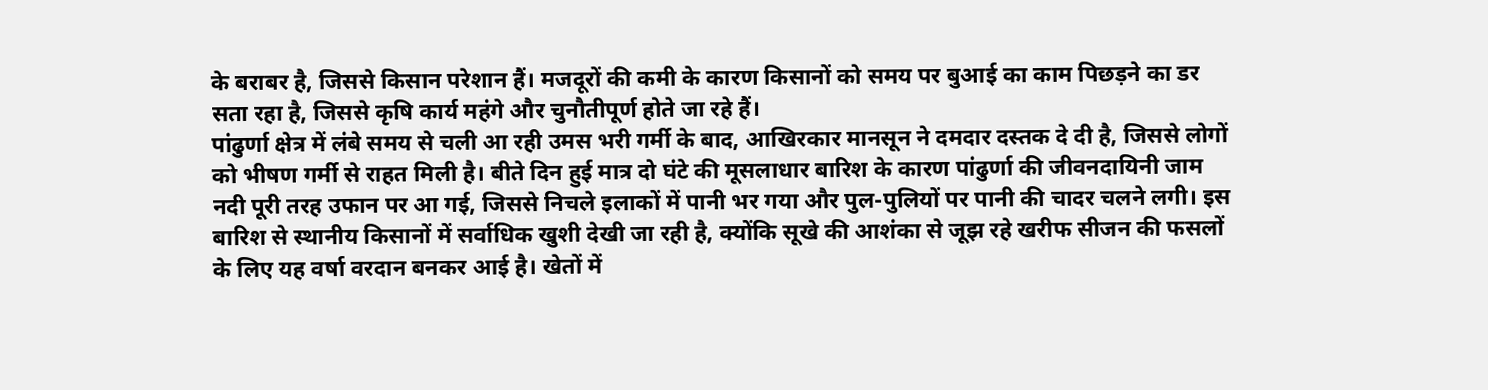के बराबर है, जिससे किसान परेशान हैं। मजदूरों की कमी के कारण किसानों को समय पर बुआई का काम पिछड़ने का डर सता रहा है, जिससे कृषि कार्य महंगे और चुनौतीपूर्ण होते जा रहे हैं।
पांढुर्णा क्षेत्र में लंबे समय से चली आ रही उमस भरी गर्मी के बाद, आखिरकार मानसून ने दमदार दस्तक दे दी है, जिससे लोगों को भीषण गर्मी से राहत मिली है। बीते दिन हुई मात्र दो घंटे की मूसलाधार बारिश के कारण पांढुर्णा की जीवनदायिनी जाम नदी पूरी तरह उफान पर आ गई, जिससे निचले इलाकों में पानी भर गया और पुल-पुलियों पर पानी की चादर चलने लगी। इस बारिश से स्थानीय किसानों में सर्वाधिक खुशी देखी जा रही है, क्योंकि सूखे की आशंका से जूझ रहे खरीफ सीजन की फसलों के लिए यह वर्षा वरदान बनकर आई है। खेतों में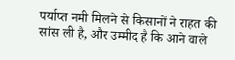पर्याप्त नमी मिलने से किसानों ने राहत की सांस ली है, और उम्मीद है कि आने वाले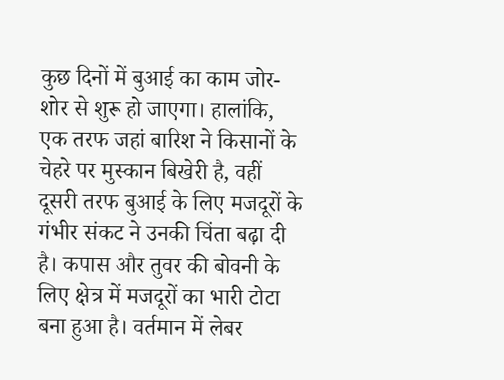कुछ दिनों में बुआई का काम जोर-शोर से शुरू हो जाएगा। हालांकि, एक तरफ जहां बारिश ने किसानों के चेहरे पर मुस्कान बिखेरी है, वहीं दूसरी तरफ बुआई के लिए मजदूरों के गंभीर संकट ने उनकी चिंता बढ़ा दी है। कपास और तुवर की बोवनी के लिए क्षेत्र में मजदूरों का भारी टोटा बना हुआ है। वर्तमान में लेबर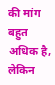की मांग बहुत अधिक है, लेकिन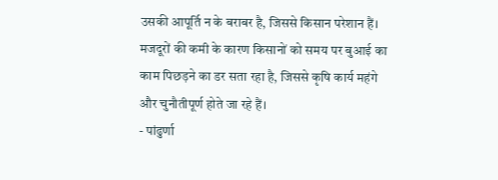उसकी आपूर्ति न के बराबर है, जिससे किसान परेशान हैं। मजदूरों की कमी के कारण किसानों को समय पर बुआई का काम पिछड़ने का डर सता रहा है, जिससे कृषि कार्य महंगे और चुनौतीपूर्ण होते जा रहे हैं।
- पांढुर्णा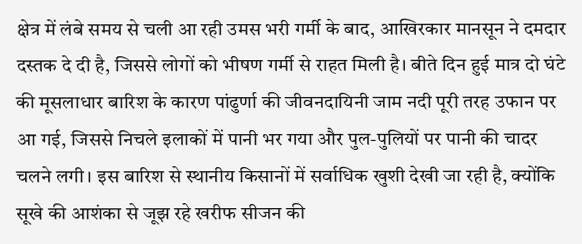क्षेत्र में लंबे समय से चली आ रही उमस भरी गर्मी के बाद, आखिरकार मानसून ने दमदार दस्तक दे दी है, जिससे लोगों को भीषण गर्मी से राहत मिली है। बीते दिन हुई मात्र दो घंटे की मूसलाधार बारिश के कारण पांढुर्णा की जीवनदायिनी जाम नदी पूरी तरह उफान पर आ गई, जिससे निचले इलाकों में पानी भर गया और पुल-पुलियों पर पानी की चादर चलने लगी। इस बारिश से स्थानीय किसानों में सर्वाधिक खुशी देखी जा रही है, क्योंकि सूखे की आशंका से जूझ रहे खरीफ सीजन की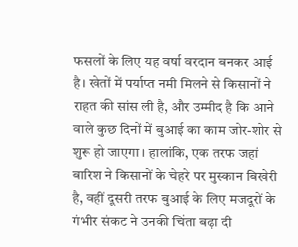फसलों के लिए यह वर्षा वरदान बनकर आई है। खेतों में पर्याप्त नमी मिलने से किसानों ने राहत की सांस ली है, और उम्मीद है कि आने वाले कुछ दिनों में बुआई का काम जोर-शोर से शुरू हो जाएगा। हालांकि, एक तरफ जहां बारिश ने किसानों के चेहरे पर मुस्कान बिखेरी है, वहीं दूसरी तरफ बुआई के लिए मजदूरों के गंभीर संकट ने उनकी चिंता बढ़ा दी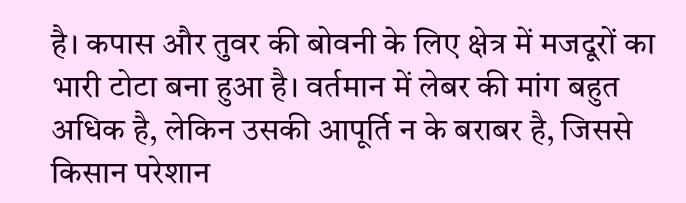है। कपास और तुवर की बोवनी के लिए क्षेत्र में मजदूरों का भारी टोटा बना हुआ है। वर्तमान में लेबर की मांग बहुत अधिक है, लेकिन उसकी आपूर्ति न के बराबर है, जिससे किसान परेशान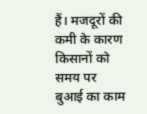हैं। मजदूरों की कमी के कारण किसानों को समय पर बुआई का काम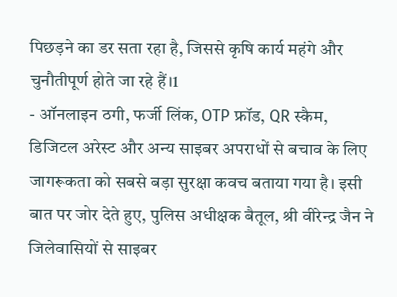पिछड़ने का डर सता रहा है, जिससे कृषि कार्य महंगे और चुनौतीपूर्ण होते जा रहे हैं।1
- ऑनलाइन ठगी, फर्जी लिंक, OTP फ्रॉड, QR स्कैम, डिजिटल अरेस्ट और अन्य साइबर अपराधों से बचाव के लिए जागरूकता को सबसे बड़ा सुरक्षा कवच बताया गया है। इसी बात पर जोर देते हुए, पुलिस अधीक्षक बैतूल, श्री वीरेन्द्र जैन ने जिलेवासियों से साइबर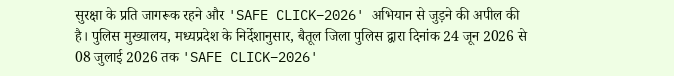सुरक्षा के प्रति जागरूक रहने और 'SAFE CLICK–2026' अभियान से जुड़ने की अपील की है। पुलिस मुख्यालय, मध्यप्रदेश के निर्देशानुसार, बैतूल जिला पुलिस द्वारा दिनांक 24 जून 2026 से 08 जुलाई 2026 तक 'SAFE CLICK–2026'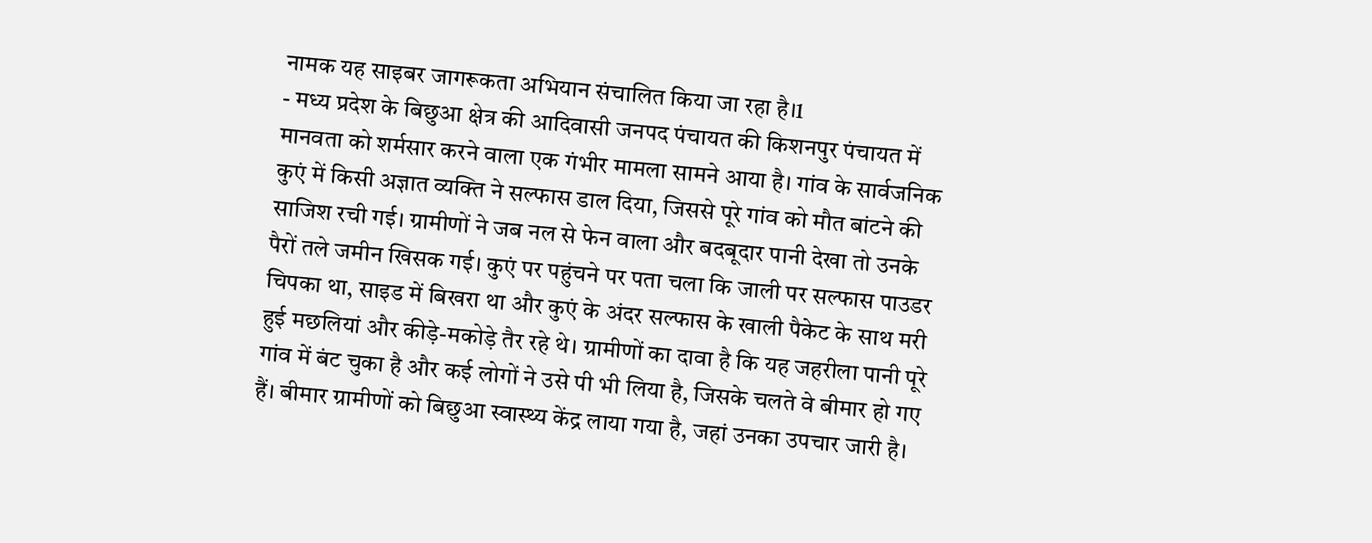नामक यह साइबर जागरूकता अभियान संचालित किया जा रहा है।1
- मध्य प्रदेश के बिछुआ क्षेत्र की आदिवासी जनपद पंचायत की किशनपुर पंचायत में मानवता को शर्मसार करने वाला एक गंभीर मामला सामने आया है। गांव के सार्वजनिक कुएं में किसी अज्ञात व्यक्ति ने सल्फास डाल दिया, जिससे पूरे गांव को मौत बांटने की साजिश रची गई। ग्रामीणों ने जब नल से फेन वाला और बदबूदार पानी देखा तो उनके पैरों तले जमीन खिसक गई। कुएं पर पहुंचने पर पता चला कि जाली पर सल्फास पाउडर चिपका था, साइड में बिखरा था और कुएं के अंदर सल्फास के खाली पैकेट के साथ मरी हुई मछलियां और कीड़े-मकोड़े तैर रहे थे। ग्रामीणों का दावा है कि यह जहरीला पानी पूरे गांव में बंट चुका है और कई लोगों ने उसे पी भी लिया है, जिसके चलते वे बीमार हो गए हैं। बीमार ग्रामीणों को बिछुआ स्वास्थ्य केंद्र लाया गया है, जहां उनका उपचार जारी है।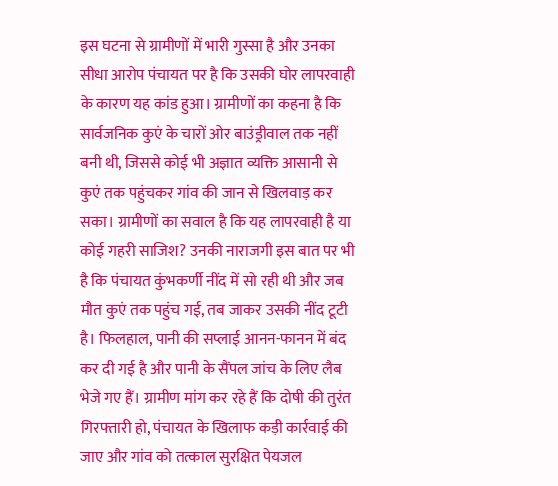इस घटना से ग्रामीणों में भारी गुस्सा है और उनका सीधा आरोप पंचायत पर है कि उसकी घोर लापरवाही के कारण यह कांड हुआ। ग्रामीणों का कहना है कि सार्वजनिक कुएं के चारों ओर बाउंड्रीवाल तक नहीं बनी थी, जिससे कोई भी अज्ञात व्यक्ति आसानी से कुएं तक पहुंचकर गांव की जान से खिलवाड़ कर सका। ग्रामीणों का सवाल है कि यह लापरवाही है या कोई गहरी साजिश? उनकी नाराजगी इस बात पर भी है कि पंचायत कुंभकर्णी नींद में सो रही थी और जब मौत कुएं तक पहुंच गई, तब जाकर उसकी नींद टूटी है। फिलहाल, पानी की सप्लाई आनन-फानन में बंद कर दी गई है और पानी के सैंपल जांच के लिए लैब भेजे गए हैं। ग्रामीण मांग कर रहे हैं कि दोषी की तुरंत गिरफ्तारी हो, पंचायत के खिलाफ कड़ी कार्रवाई की जाए और गांव को तत्काल सुरक्षित पेयजल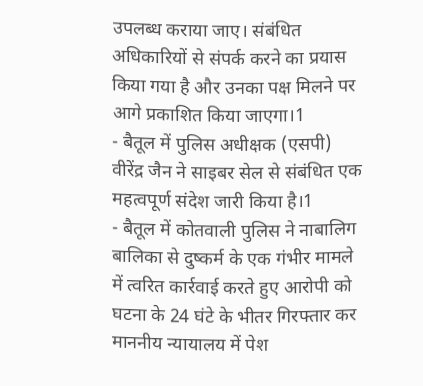उपलब्ध कराया जाए। संबंधित अधिकारियों से संपर्क करने का प्रयास किया गया है और उनका पक्ष मिलने पर आगे प्रकाशित किया जाएगा।1
- बैतूल में पुलिस अधीक्षक (एसपी) वीरेंद्र जैन ने साइबर सेल से संबंधित एक महत्वपूर्ण संदेश जारी किया है।1
- बैतूल में कोतवाली पुलिस ने नाबालिग बालिका से दुष्कर्म के एक गंभीर मामले में त्वरित कार्रवाई करते हुए आरोपी को घटना के 24 घंटे के भीतर गिरफ्तार कर माननीय न्यायालय में पेश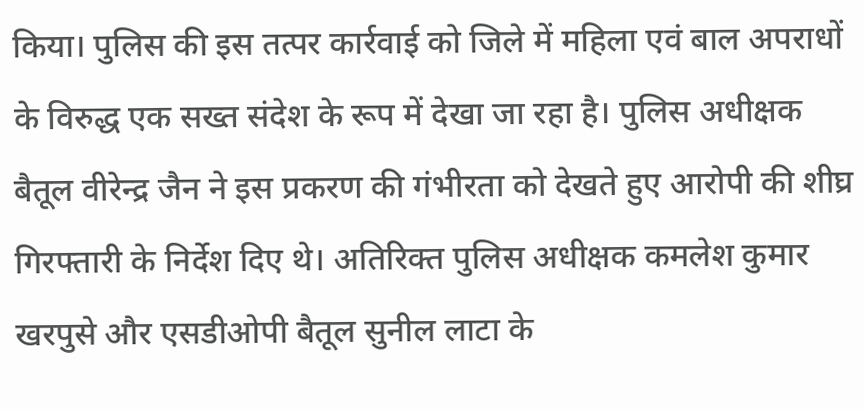किया। पुलिस की इस तत्पर कार्रवाई को जिले में महिला एवं बाल अपराधों के विरुद्ध एक सख्त संदेश के रूप में देखा जा रहा है। पुलिस अधीक्षक बैतूल वीरेन्द्र जैन ने इस प्रकरण की गंभीरता को देखते हुए आरोपी की शीघ्र गिरफ्तारी के निर्देश दिए थे। अतिरिक्त पुलिस अधीक्षक कमलेश कुमार खरपुसे और एसडीओपी बैतूल सुनील लाटा के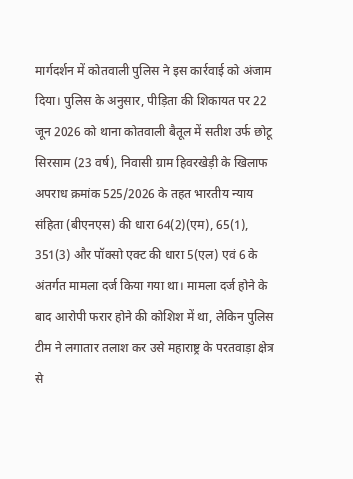मार्गदर्शन में कोतवाली पुलिस ने इस कार्रवाई को अंजाम दिया। पुलिस के अनुसार, पीड़िता की शिकायत पर 22 जून 2026 को थाना कोतवाली बैतूल में सतीश उर्फ छोटू सिरसाम (23 वर्ष), निवासी ग्राम हिवरखेड़ी के खिलाफ अपराध क्रमांक 525/2026 के तहत भारतीय न्याय संहिता (बीएनएस) की धारा 64(2)(एम), 65(1), 351(3) और पॉक्सो एक्ट की धारा 5(एल) एवं 6 के अंतर्गत मामला दर्ज किया गया था। मामला दर्ज होने के बाद आरोपी फरार होने की कोशिश में था, लेकिन पुलिस टीम ने लगातार तलाश कर उसे महाराष्ट्र के परतवाड़ा क्षेत्र से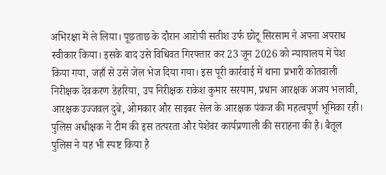अभिरक्षा में ले लिया। पूछताछ के दौरान आरोपी सतीश उर्फ छोटू सिरसाम ने अपना अपराध स्वीकार किया। इसके बाद उसे विधिवत गिरफ्तार कर 23 जून 2026 को न्यायालय में पेश किया गया, जहाँ से उसे जेल भेज दिया गया। इस पूरी कार्रवाई में थाना प्रभारी कोतवाली निरीक्षक देवकरण डेहरिया, उप निरीक्षक राकेश कुमार सरयाम, प्रधान आरक्षक अजय भलावी, आरक्षक उज्जवल दुबे, ओमकार और साइबर सेल के आरक्षक पंकज की महत्वपूर्ण भूमिका रही। पुलिस अधीक्षक ने टीम की इस तत्परता और पेशेवर कार्यप्रणाली की सराहना की है। बैतूल पुलिस ने यह भी स्पष्ट किया है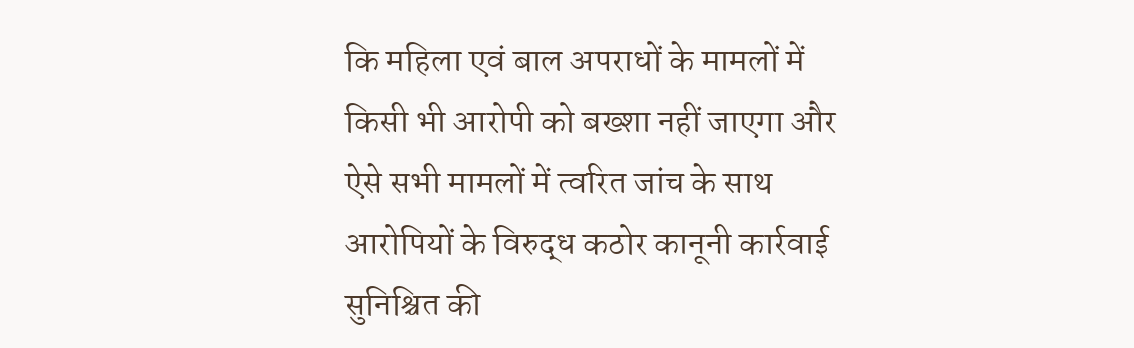कि महिला एवं बाल अपराधों के मामलों में किसी भी आरोपी को बख्शा नहीं जाएगा और ऐसे सभी मामलों में त्वरित जांच के साथ आरोपियों के विरुद्ध कठोर कानूनी कार्रवाई सुनिश्चित की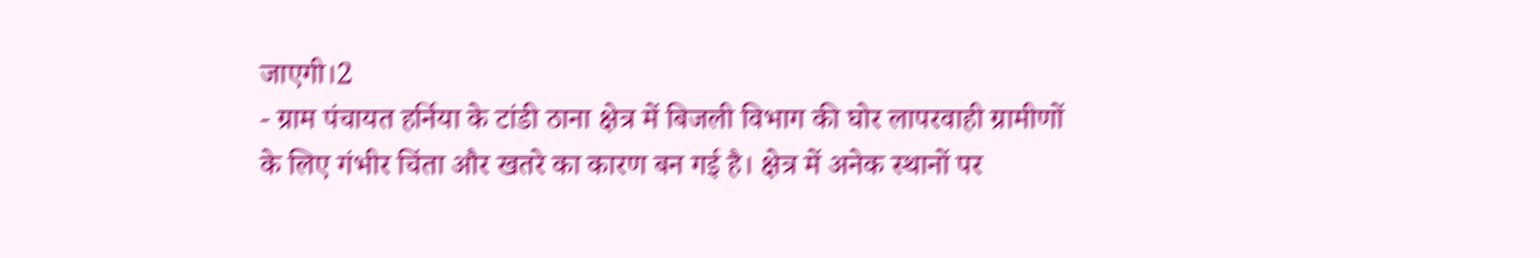जाएगी।2
- ग्राम पंचायत हर्निया के टांडी ठाना क्षेत्र में बिजली विभाग की घोर लापरवाही ग्रामीणों के लिए गंभीर चिंता और खतरे का कारण बन गई है। क्षेत्र में अनेक स्थानों पर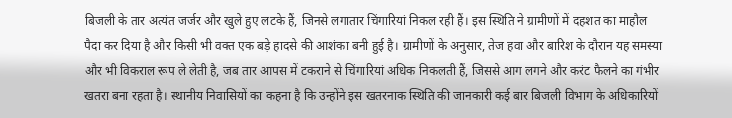बिजली के तार अत्यंत जर्जर और खुले हुए लटके हैं, जिनसे लगातार चिंगारियां निकल रही हैं। इस स्थिति ने ग्रामीणों में दहशत का माहौल पैदा कर दिया है और किसी भी वक्त एक बड़े हादसे की आशंका बनी हुई है। ग्रामीणों के अनुसार, तेज हवा और बारिश के दौरान यह समस्या और भी विकराल रूप ले लेती है, जब तार आपस में टकराने से चिंगारियां अधिक निकलती हैं, जिससे आग लगने और करंट फैलने का गंभीर खतरा बना रहता है। स्थानीय निवासियों का कहना है कि उन्होंने इस खतरनाक स्थिति की जानकारी कई बार बिजली विभाग के अधिकारियों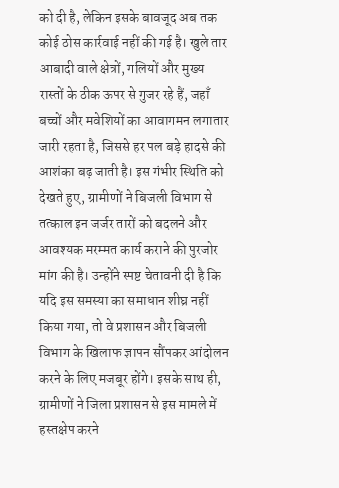को दी है, लेकिन इसके बावजूद अब तक कोई ठोस कार्रवाई नहीं की गई है। खुले तार आबादी वाले क्षेत्रों, गलियों और मुख्य रास्तों के ठीक ऊपर से गुजर रहे हैं, जहाँ बच्चों और मवेशियों का आवागमन लगातार जारी रहता है, जिससे हर पल बड़े हादसे की आशंका बढ़ जाती है। इस गंभीर स्थिति को देखते हुए, ग्रामीणों ने बिजली विभाग से तत्काल इन जर्जर तारों को बदलने और आवश्यक मरम्मत कार्य कराने की पुरजोर मांग की है। उन्होंने स्पष्ट चेतावनी दी है कि यदि इस समस्या का समाधान शीघ्र नहीं किया गया, तो वे प्रशासन और बिजली विभाग के खिलाफ ज्ञापन सौंपकर आंदोलन करने के लिए मजबूर होंगे। इसके साथ ही, ग्रामीणों ने जिला प्रशासन से इस मामले में हस्तक्षेप करने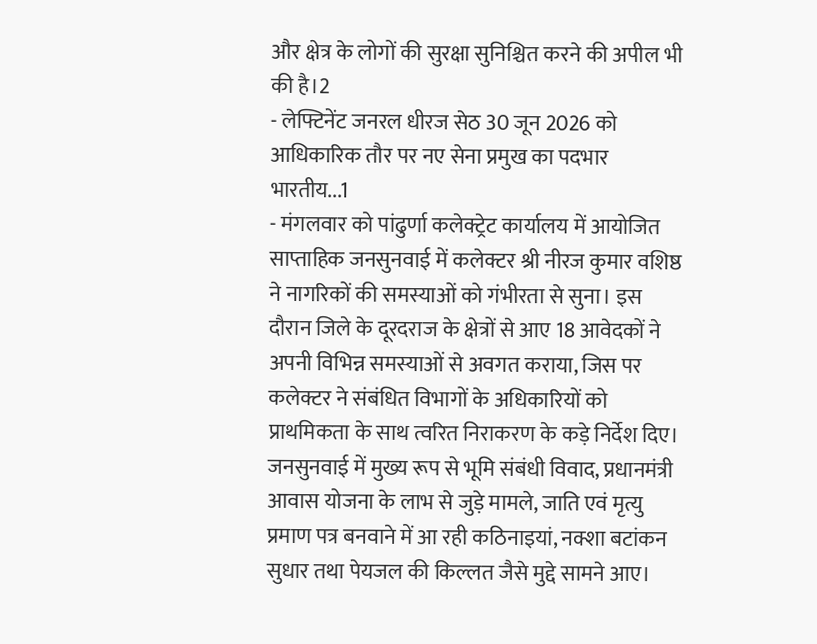और क्षेत्र के लोगों की सुरक्षा सुनिश्चित करने की अपील भी की है।2
- लेफ्टिनेंट जनरल धीरज सेठ 30 जून 2026 को आधिकारिक तौर पर नए सेना प्रमुख का पदभार भारतीय...1
- मंगलवार को पांढुर्णा कलेक्ट्रेट कार्यालय में आयोजित साप्ताहिक जनसुनवाई में कलेक्टर श्री नीरज कुमार वशिष्ठ ने नागरिकों की समस्याओं को गंभीरता से सुना। इस दौरान जिले के दूरदराज के क्षेत्रों से आए 18 आवेदकों ने अपनी विभिन्न समस्याओं से अवगत कराया, जिस पर कलेक्टर ने संबंधित विभागों के अधिकारियों को प्राथमिकता के साथ त्वरित निराकरण के कड़े निर्देश दिए। जनसुनवाई में मुख्य रूप से भूमि संबंधी विवाद, प्रधानमंत्री आवास योजना के लाभ से जुड़े मामले, जाति एवं मृत्यु प्रमाण पत्र बनवाने में आ रही कठिनाइयां, नक्शा बटांकन सुधार तथा पेयजल की किल्लत जैसे मुद्दे सामने आए।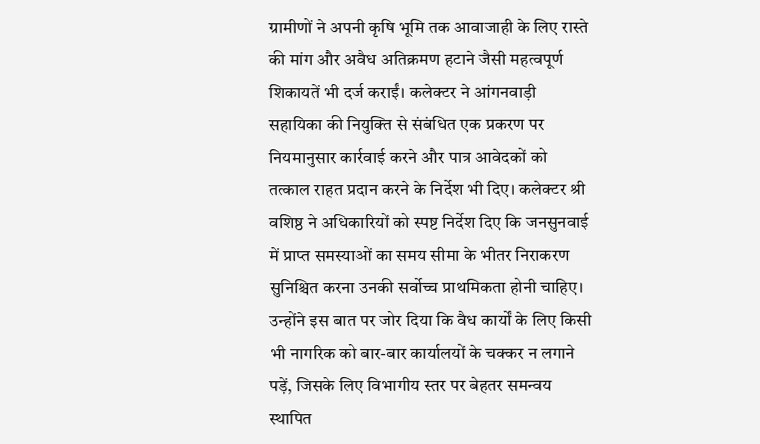ग्रामीणों ने अपनी कृषि भूमि तक आवाजाही के लिए रास्ते की मांग और अवैध अतिक्रमण हटाने जैसी महत्वपूर्ण शिकायतें भी दर्ज कराईं। कलेक्टर ने आंगनवाड़ी सहायिका की नियुक्ति से संबंधित एक प्रकरण पर नियमानुसार कार्रवाई करने और पात्र आवेदकों को तत्काल राहत प्रदान करने के निर्देश भी दिए। कलेक्टर श्री वशिष्ठ ने अधिकारियों को स्पष्ट निर्देश दिए कि जनसुनवाई में प्राप्त समस्याओं का समय सीमा के भीतर निराकरण सुनिश्चित करना उनकी सर्वोच्च प्राथमिकता होनी चाहिए। उन्होंने इस बात पर जोर दिया कि वैध कार्यों के लिए किसी भी नागरिक को बार-बार कार्यालयों के चक्कर न लगाने पड़ें, जिसके लिए विभागीय स्तर पर बेहतर समन्वय स्थापित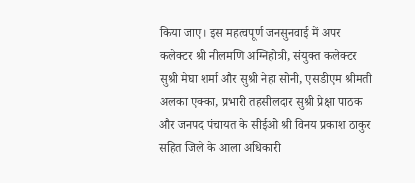किया जाए। इस महत्वपूर्ण जनसुनवाई में अपर कलेक्टर श्री नीलमणि अग्निहोत्री, संयुक्त कलेक्टर सुश्री मेघा शर्मा और सुश्री नेहा सोनी, एसडीएम श्रीमती अलका एक्का, प्रभारी तहसीलदार सुश्री प्रेक्षा पाठक और जनपद पंचायत के सीईओ श्री विनय प्रकाश ठाकुर सहित जिले के आला अधिकारी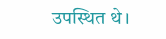उपस्थित थे।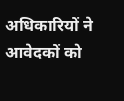अधिकारियों ने आवेदकों को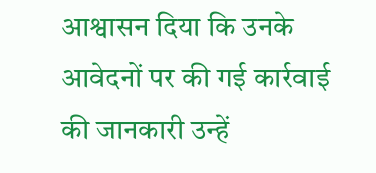आश्वासन दिया कि उनके आवेदनों पर की गई कार्रवाई की जानकारी उन्हें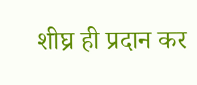शीघ्र ही प्रदान कर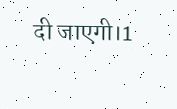दी जाएगी।1